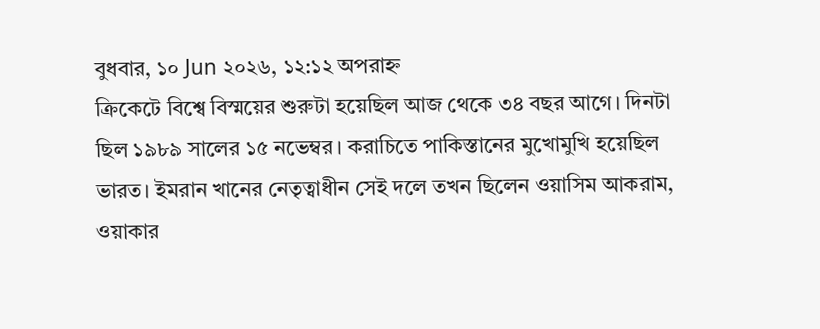বুধবার, ১০ Jun ২০২৬, ১২:১২ অপরাহ্ন
ক্রিকেটে বিশ্বে বিস্ময়ের শুরুটা হয়েছিল আজ থেকে ৩৪ বছর আগে। দিনটা ছিল ১৯৮৯ সালের ১৫ নভেম্বর। করাচিতে পাকিস্তানের মুখোমুখি হয়েছিল ভারত। ইমরান খানের নেতৃত্বাধীন সেই দলে তখন ছিলেন ওয়াসিম আকরাম, ওয়াকার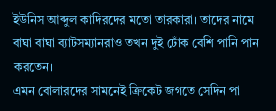ইউনিস আব্দুল কাদিরদের মতো তারকারা। তাদের নামে বাঘা বাঘা ব্যাটসম্যানরাও তখন দুই ঢোঁক বেশি পানি পান করতেন।
এমন বোলারদের সামনেই ক্রিকেট জগতে সেদিন পা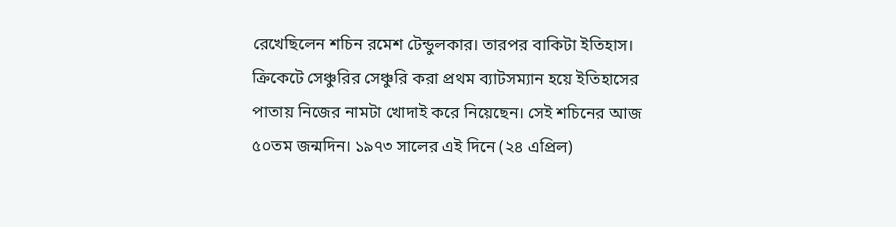রেখেছিলেন শচিন রমেশ টেন্ডুলকার। তারপর বাকিটা ইতিহাস। ক্রিকেটে সেঞ্চুরির সেঞ্চুরি করা প্রথম ব্যাটসম্যান হয়ে ইতিহাসের পাতায় নিজের নামটা খোদাই করে নিয়েছেন। সেই শচিনের আজ ৫০তম জন্মদিন। ১৯৭৩ সালের এই দিনে (২৪ এপ্রিল)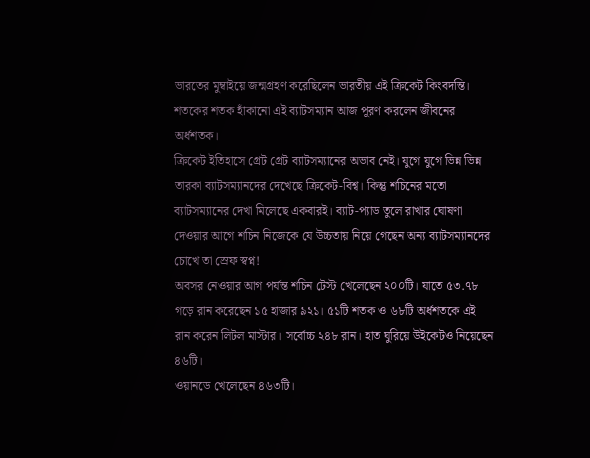ভারতের মুম্বাইয়ে জন্মগ্রহণ করেছিলেন ভারতীয় এই ক্রিকেট কিংবদন্তি। শতকের শতক হাঁকানো এই ব্যাটসম্যান আজ পূরণ করলেন জীবনের অর্ধশতক।
ক্রিকেট ইতিহাসে গ্রেট গ্রেট ব্যাটসম্যানের অভাব নেই। যুগে যুগে ভিন্ন ভিন্ন তারকা ব্যাটসম্যানদের দেখেছে ক্রিকেট-বিশ্ব। কিন্তু শচিনের মতো ব্যাটসম্যানের দেখা মিলেছে একবারই। ব্যাট-প্যাড তুলে রাখার ঘোষণা দেওয়ার আগে শচিন নিজেকে যে উচ্চতায় নিয়ে গেছেন অন্য ব্যাটসম্যানদের চোখে তা স্রেফ স্বপ্ন!
অবসর নেওয়ার আগ পর্যন্ত শচিন টেস্ট খেলেছেন ২০০টি। যাতে ৫৩.৭৮ গড়ে রান করেছেন ১৫ হাজার ৯২১। ৫১টি শতক ও ৬৮টি অর্ধশতকে এই রান করেন লিটল মাস্টার। সর্বোচ্চ ২৪৮ রান। হাত ঘুরিয়ে উইকেটও নিয়েছেন ৪৬টি।
ওয়ানডে খেলেছেন ৪৬৩টি।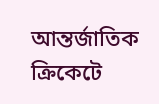আন্তর্জাতিক ক্রিকেটে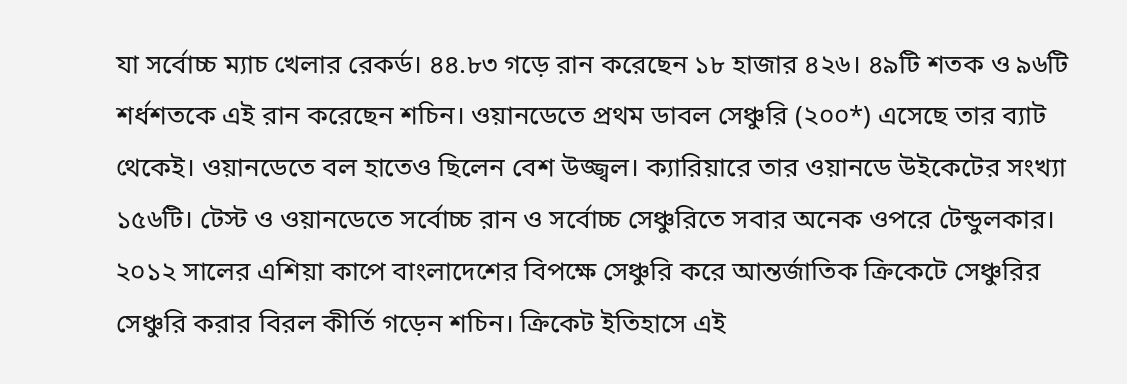যা সর্বোচ্চ ম্যাচ খেলার রেকর্ড। ৪৪.৮৩ গড়ে রান করেছেন ১৮ হাজার ৪২৬। ৪৯টি শতক ও ৯৬টি শর্ধশতকে এই রান করেছেন শচিন। ওয়ানডেতে প্রথম ডাবল সেঞ্চুরি (২০০*) এসেছে তার ব্যাট থেকেই। ওয়ানডেতে বল হাতেও ছিলেন বেশ উজ্জ্বল। ক্যারিয়ারে তার ওয়ানডে উইকেটের সংখ্যা ১৫৬টি। টেস্ট ও ওয়ানডেতে সর্বোচ্চ রান ও সর্বোচ্চ সেঞ্চুরিতে সবার অনেক ওপরে টেন্ডুলকার।
২০১২ সালের এশিয়া কাপে বাংলাদেশের বিপক্ষে সেঞ্চুরি করে আন্তর্জাতিক ক্রিকেটে সেঞ্চুরির সেঞ্চুরি করার বিরল কীর্তি গড়েন শচিন। ক্রিকেট ইতিহাসে এই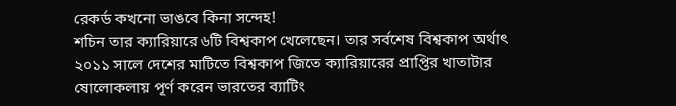রেকর্ড কখনো ভাঙবে কিনা সন্দেহ!
শচিন তার ক্যারিয়ারে ৬টি বিশ্বকাপ খেলেছেন। তার সর্বশেষ বিশ্বকাপ অর্থাৎ ২০১১ সালে দেশের মাটিতে বিশ্বকাপ জিতে ক্যারিয়ারের প্রাপ্তির খাতাটার ষোলোকলায় পূর্ণ করেন ভারতের ব্যাটিং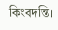কিংবদন্তি।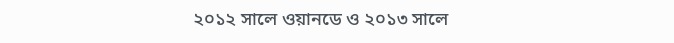২০১২ সালে ওয়ানডে ও ২০১৩ সালে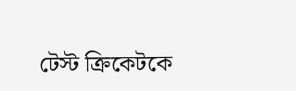টেস্ট ক্রিকেটকে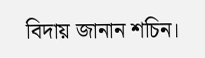বিদায় জানান শচিন।